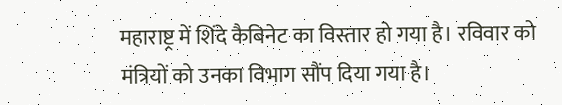महाराष्ट्र में शिंदे कैबिनेट का विस्तार हो गया है। रविवार को मंत्रियों को उनका विभाग सौंप दिया गया है।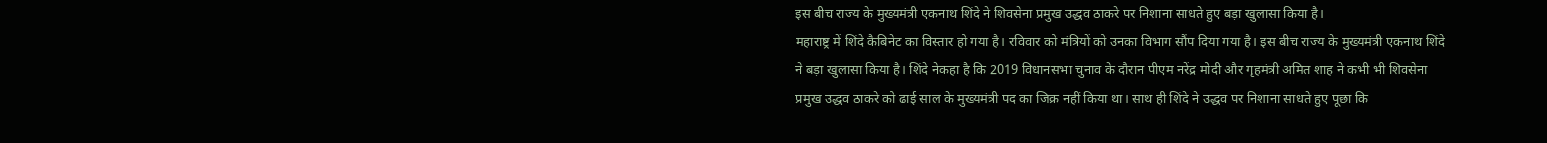इस बीच राज्य के मुख्यमंत्री एकनाथ शिंदे ने शिवसेना प्रमुख उद्धव ठाकरे पर निशाना साधते हुए बड़ा खुलासा किया है।
महाराष्ट्र में शिंदे कैबिनेट का विस्तार हो गया है। रविवार को मंत्रियों को उनका विभाग सौंप दिया गया है। इस बीच राज्य के मुख्यमंत्री एकनाथ शिंदे ने बड़ा खुलासा किया है। शिंदे नेकहा है कि 2019 विधानसभा चुनाव के दौरान पीएम नरेंद्र मोदी और गृहमंत्री अमित शाह ने कभी भी शिवसेना प्रमुख उद्धव ठाकरे को ढाई साल के मुख्यमंत्री पद का जिक्र नहीं किया था। साथ ही शिंदे ने उद्धव पर निशाना साधते हुए पूछा कि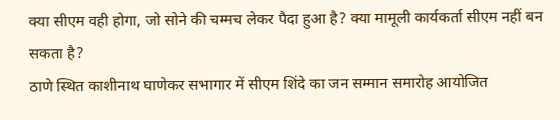क्या सीएम वही होगा, जो सोने की चम्मच लेकर पैदा हुआ है? क्या मामूली कार्यकर्ता सीएम नहीं बन सकता है?
ठाणे स्थित काशीनाथ घाणेकर सभागार में सीएम शिंदे का जन सम्मान समारोह आयोजित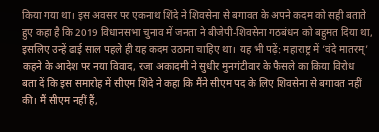किया गया था। इस अवसर पर एकनाथ शिंदे ने शिवसेना से बगावत के अपने कदम को सही बताते हुए कहा है कि 2019 विधानसभा चुनाव में जनता ने बीजेपी-शिवसेना गठबंधन को बहुमत दिया था, इसलिए उन्हें ढाई साल पहले ही यह कदम उठाना चाहिए था। यह भी पढ़ें: महाराष्ट्र में ‘वंदे मातरम्’ कहने के आदेश पर नया विवाद, रजा अकादमी ने सुधीर मुनगंटीवार के फैसले का किया विरोध
बता दें कि इस समारोह में सीएम शिंदे ने कहा कि मैंने सीएम पद के लिए शिवसेना से बगावत नहीं की। मैं सीएम नहीं हैं,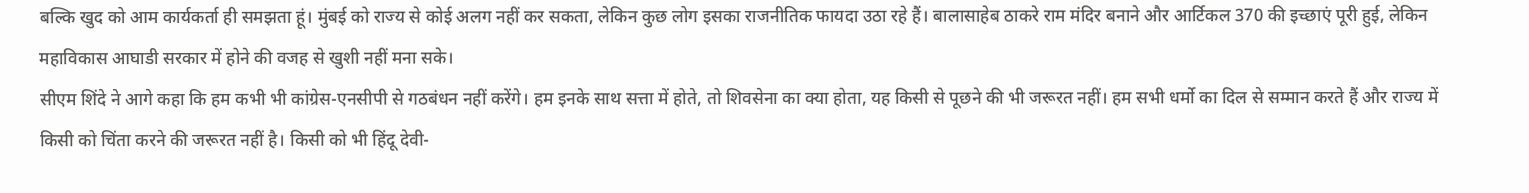बल्कि खुद को आम कार्यकर्ता ही समझता हूं। मुंबई को राज्य से कोई अलग नहीं कर सकता, लेकिन कुछ लोग इसका राजनीतिक फायदा उठा रहे हैं। बालासाहेब ठाकरे राम मंदिर बनाने और आर्टिकल 370 की इच्छाएं पूरी हुई, लेकिन महाविकास आघाडी सरकार में होने की वजह से खुशी नहीं मना सके।
सीएम शिंदे ने आगे कहा कि हम कभी भी कांग्रेस-एनसीपी से गठबंधन नहीं करेंगे। हम इनके साथ सत्ता में होते, तो शिवसेना का क्या होता, यह किसी से पूछने की भी जरूरत नहीं। हम सभी धर्मो का दिल से सम्मान करते हैं और राज्य में किसी को चिंता करने की जरूरत नहीं है। किसी को भी हिंदू देवी-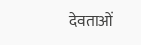देवताओं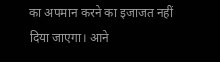का अपमान करने का इजाजत नहीं दिया जाएगा। आने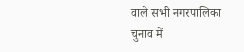वाले सभी नगरपालिका चुनाव में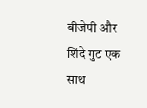बीजेपी और शिंदे गुट एक साथ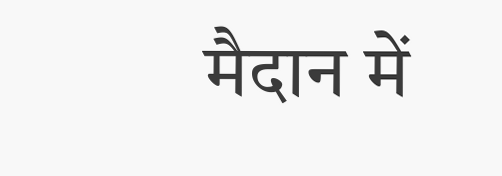मैदान में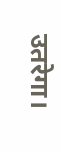उतरेगा।